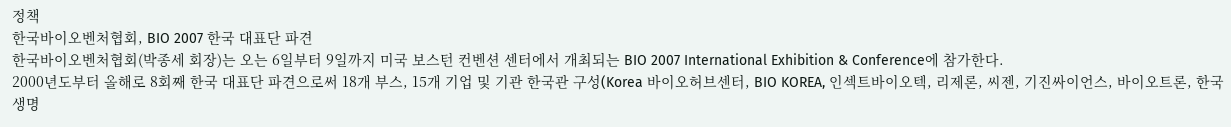정책
한국바이오벤처협회, BIO 2007 한국 대표단 파견
한국바이오벤처협회(박종세 회장)는 오는 6일부터 9일까지 미국 보스턴 컨벤션 센터에서 개최되는 BIO 2007 International Exhibition & Conference에 참가한다.
2000년도부터 올해로 8회째 한국 대표단 파견으로써 18개 부스, 15개 기업 및 기관 한국관 구성(Korea 바이오허브센터, BIO KOREA, 인섹트바이오텍, 리제론, 씨젠, 기진싸이언스, 바이오트론, 한국생명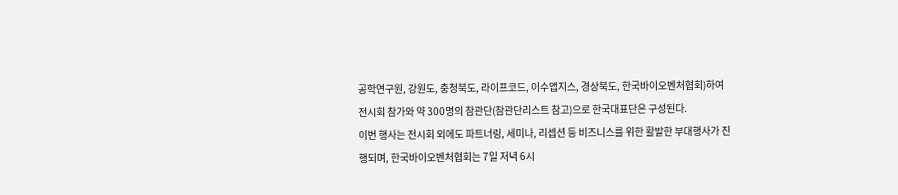공학연구원, 강원도, 충청북도, 라이프코드, 이수앱지스, 경상북도, 한국바이오벤처협회)하여 전시회 참가와 약 300명의 참관단(참관단리스트 참고)으로 한국대표단은 구성된다.
이번 행사는 전시회 외에도 파트너링, 세미나, 리셉션 등 비즈니스를 위한 활발한 부대행사가 진행되며, 한국바이오벤처협회는 7일 저녁 6시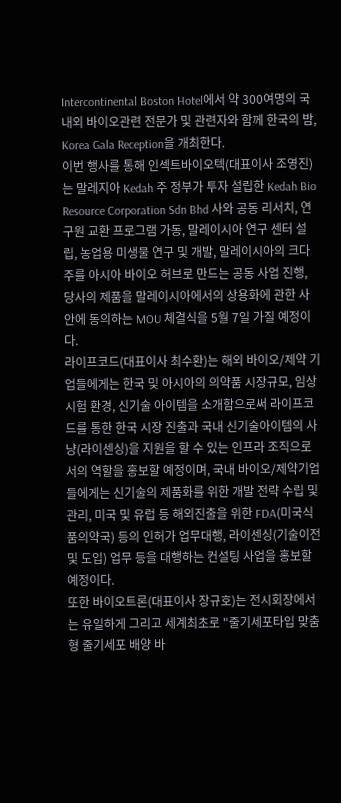Intercontinental Boston Hotel에서 약 300여명의 국내외 바이오관련 전문가 및 관련자와 함께 한국의 밤, Korea Gala Reception을 개최한다.
이번 행사를 통해 인섹트바이오텍(대표이사 조영진)는 말레지아 Kedah 주 정부가 투자 설립한 Kedah Bio Resource Corporation Sdn Bhd 사와 공동 리서치, 연구원 교환 프로그램 가동, 말레이시아 연구 센터 설립, 농업용 미생물 연구 및 개발, 말레이시아의 크다주를 아시아 바이오 허브로 만드는 공동 사업 진행, 당사의 제품을 말레이시아에서의 상용화에 관한 사안에 동의하는 MOU 체결식을 5월 7일 가질 예정이다.
라이프코드(대표이사 최수환)는 해외 바이오/제약 기업들에게는 한국 및 아시아의 의약품 시장규모, 임상시험 환경, 신기술 아이템을 소개함으로써 라이프코드를 통한 한국 시장 진출과 국내 신기술아이템의 사냥(라이센싱)을 지원을 할 수 있는 인프라 조직으로서의 역할을 홍보할 예정이며, 국내 바이오/제약기업들에게는 신기술의 제품화를 위한 개발 전략 수립 및 관리, 미국 및 유럽 등 해외진출을 위한 FDA(미국식품의약국) 등의 인허가 업무대행, 라이센싱(기술이전 및 도입) 업무 등을 대행하는 컨설팅 사업을 홍보할 예정이다.
또한 바이오트론(대표이사 장규호)는 전시회장에서는 유일하게 그리고 세계최초로 "줄기세포타입 맞춤형 줄기세포 배양 바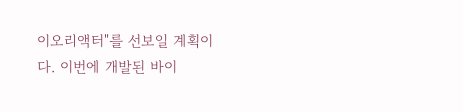이오리액터"를 선보일 계획이다. 이번에 개발된 바이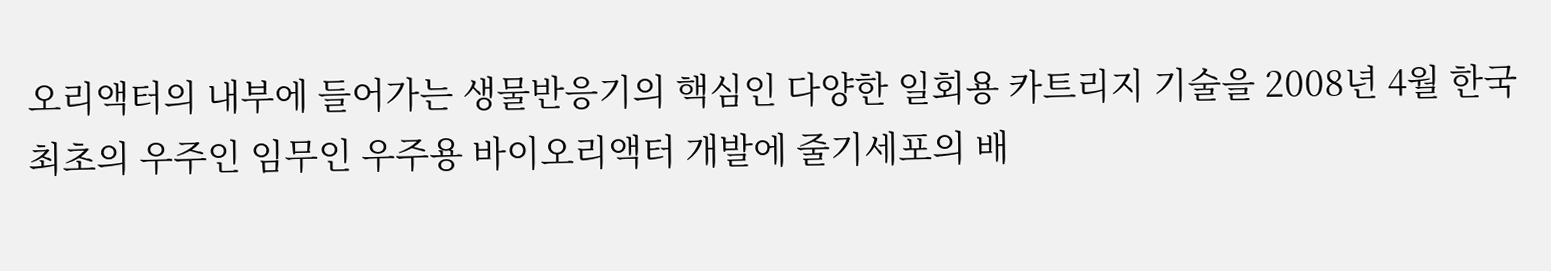오리액터의 내부에 들어가는 생물반응기의 핵심인 다양한 일회용 카트리지 기술을 2008년 4월 한국최초의 우주인 임무인 우주용 바이오리액터 개발에 줄기세포의 배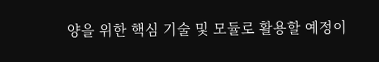양을 위한 핵심 기술 및 모듈로 활용할 예정이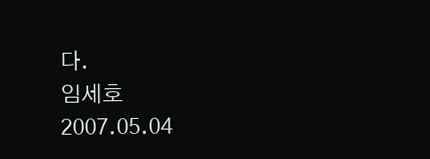다.
임세호
2007.05.04